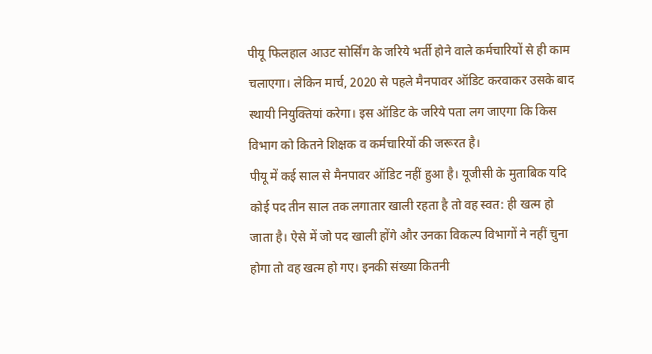पीयू फिलहाल आउट सोर्सिंग के जरिये भर्ती होने वाले कर्मचारियों से ही काम चलाएगा। लेकिन मार्च, 2020 से पहले मैनपावर ऑडिट करवाकर उसके बाद स्थायी नियुक्तियां करेगा। इस ऑडिट के जरिये पता लग जाएगा कि किस विभाग को कितने शिक्षक व कर्मचारियों की जरूरत है।
पीयू में कई साल से मैनपावर ऑडिट नहीं हुआ है। यूजीसी के मुताबिक यदि कोई पद तीन साल तक लगातार खाली रहता है तो वह स्वत: ही खत्म हो जाता है। ऐसे में जो पद खाली होंगे और उनका विकल्प विभागों ने नहीं चुना होगा तो वह खत्म हो गए। इनकी संख्या कितनी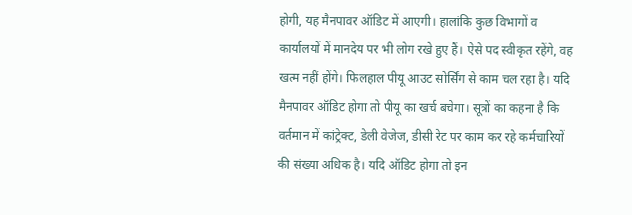होगी, यह मैनपावर ऑडिट में आएगी। हालांकि कुछ विभागों व कार्यालयों में मानदेय पर भी लोग रखे हुए हैं। ऐसे पद स्वीकृत रहेंगे, वह खत्म नहीं होंगे। फिलहाल पीयू आउट सोर्सिंग से काम चल रहा है। यदि मैनपावर ऑडिट होगा तो पीयू का खर्च बचेगा। सूत्रों का कहना है कि वर्तमान में कांट्रेक्ट, डेली वेजेज, डीसी रेट पर काम कर रहे कर्मचारियों की संख्या अधिक है। यदि ऑडिट होगा तो इन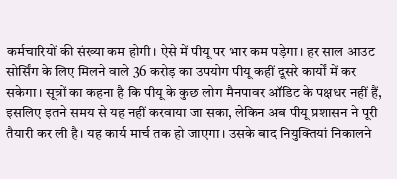कर्मचारियों की संख्या कम होगी। ऐसे में पीयू पर भार कम पड़ेगा। हर साल आउट सोर्सिंग के लिए मिलने वाले 36 करोड़ का उपयोग पीयू कहीं दूसरे कार्यों में कर सकेगा। सूत्रों का कहना है कि पीयू के कुछ लोग मैनपावर ऑडिट के पक्षधर नहीं हैं, इसलिए इतने समय से यह नहीं करवाया जा सका, लेकिन अब पीयू प्रशासन ने पूरी तैयारी कर ली है। यह कार्य मार्च तक हो जाएगा। उसके बाद नियुक्तियां निकालने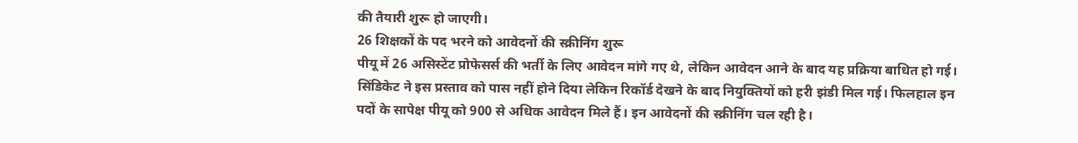की तैयारी शुरू हो जाएगी।
26 शिक्षकों के पद भरने को आवेदनों की स्क्रीनिंग शुरू
पीयू में 26 असिस्टेंट प्रोफेसर्स की भर्ती के लिए आवेदन मांगे गए थे, लेकिन आवेदन आने के बाद यह प्रक्रिया बाधित हो गई। सिंडिकेट ने इस प्रस्ताव को पास नहीं होने दिया लेकिन रिकॉर्ड देखने के बाद नियुक्तियों को हरी झंडी मिल गई। फिलहाल इन पदों के सापेक्ष पीयू को 900 से अधिक आवेदन मिले हैं। इन आवेदनों की स्क्रीनिंग चल रही है।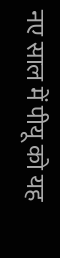नए साल में पीयू को यह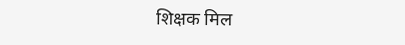शिक्षक मिल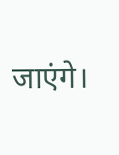जाएंगे।